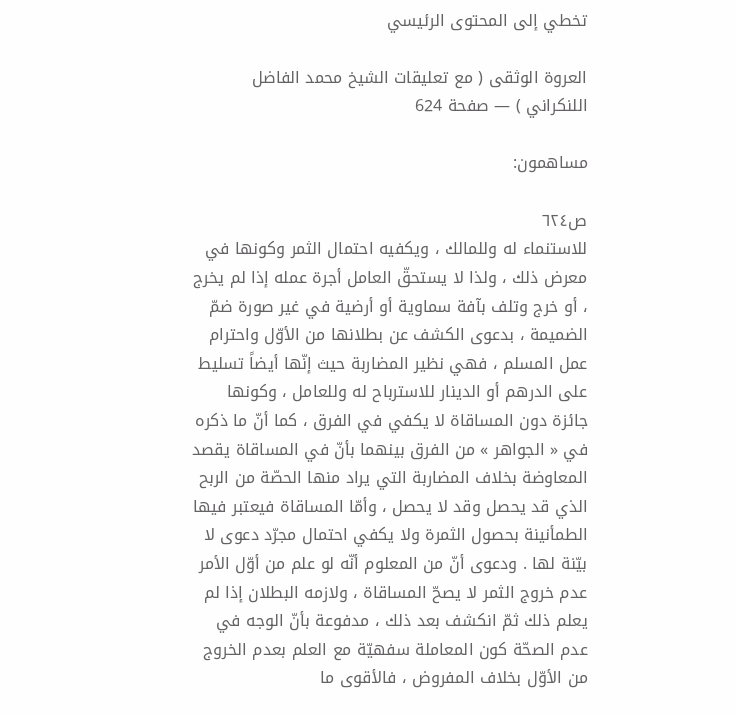تخطي إلى المحتوى الرئيسي

العروة الوثقى ( مع تعليقات الشيخ محمد الفاضل اللنكراني ) — صفحة 624

مساهمون:

ص٦٢٤
للاستنماء له وللمالك ، ويكفيه احتمال الثمر وكونها في معرض ذلك ، ولذا لا يستحقّ العامل أجرة عمله إذا لم يخرج ، أو خرج وتلف بآفة سماوية أو أرضية في غير صورة ضمّ الضميمة ، بدعوى الكشف عن بطلانها من الأوّل واحترام عمل المسلم ، فهي نظير المضاربة حيث إنّها أيضاً تسليط على الدرهم أو الدينار للاسترباح له وللعامل ، وكونها جائزة دون المساقاة لا يكفي في الفرق ، كما أنّ ما ذكره في « الجواهر » من الفرق بينهما بأنّ في المساقاة يقصد المعاوضة بخلاف المضاربة التي يراد منها الحصّة من الربح الذي قد يحصل وقد لا يحصل ، وأمّا المساقاة فيعتبر فيها الطمأنينة بحصول الثمرة ولا يكفي احتمال مجرّد دعوى لا بيّنة لها . ودعوى أنّ من المعلوم أنّه لو علم من أوّل الأمر عدم خروج الثمر لا يصحّ المساقاة ، ولازمه البطلان إذا لم يعلم ذلك ثمّ انكشف بعد ذلك ، مدفوعة بأنّ الوجه في عدم الصحّة كون المعاملة سفهيّة مع العلم بعدم الخروج من الأوّل بخلاف المفروض ، فالأقوى ما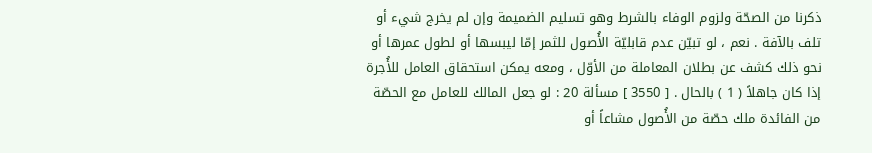ذكرنا من الصحّة ولزوم الوفاء بالشرط وهو تسليم الضميمة وإن لم يخرج شيء أو تلف بالآفة . نعم ، لو تبيّن عدم قابليّة الأُصول للثمر إمّا ليبسها أو لطول عمرها أو نحو ذلك كشف عن بطلان المعاملة من الأوّل ، ومعه يمكن استحقاق العامل للأُجرة إذا كان جاهلاً ( 1 ) بالحال . [ 3550 ] مسألة 20 : لو جعل المالك للعامل مع الحصّة من الفائدة ملك حصّة من الأُصول مشاعاً أو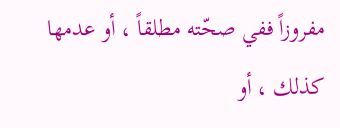مفروزاً ففي صحّته مطلقاً ، أو عدمها كذلك ، أو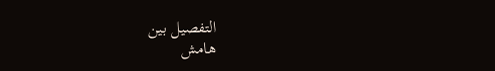التفصيل بين
هامش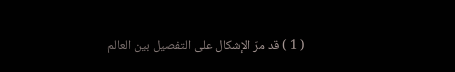( 1 ) قد مرّ الإشكال على التفصيل بين العالم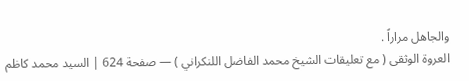والجاهل مراراً .
العروة الوثقى ( مع تعليقات الشيخ محمد الفاضل اللنكراني ) — صفحة 624 | السيد محمد كاظم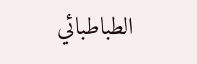الطباطبائي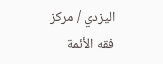اليزدي / مركز فقه الأئمة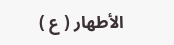الأطهار ( ع )